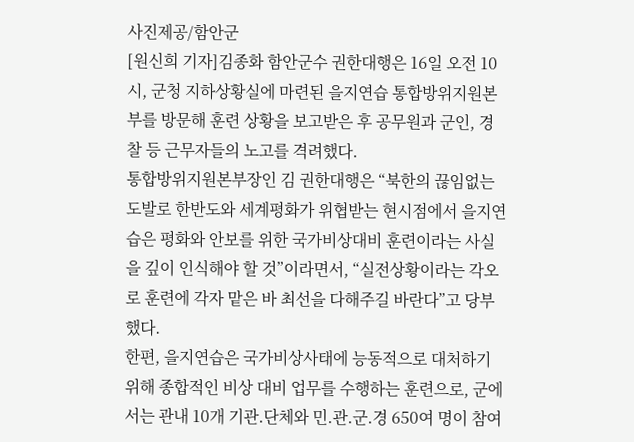사진제공/함안군
[원신희 기자]김종화 함안군수 권한대행은 16일 오전 10시, 군청 지하상황실에 마련된 을지연습 통합방위지원본부를 방문해 훈련 상황을 보고받은 후 공무원과 군인, 경찰 등 근무자들의 노고를 격려했다.
통합방위지원본부장인 김 권한대행은 “북한의 끊임없는 도발로 한반도와 세계평화가 위협받는 현시점에서 을지연습은 평화와 안보를 위한 국가비상대비 훈련이라는 사실을 깊이 인식해야 할 것”이라면서, “실전상황이라는 각오로 훈련에 각자 맡은 바 최선을 다해주길 바란다”고 당부했다.
한편, 을지연습은 국가비상사태에 능동적으로 대처하기 위해 종합적인 비상 대비 업무를 수행하는 훈련으로, 군에서는 관내 10개 기관.단체와 민.관.군.경 650여 명이 참여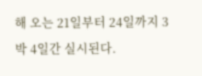해 오는 21일부터 24일까지 3박 4일간 실시된다.